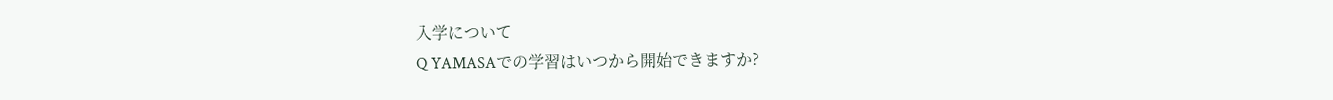入学について
Q YAMASAでの学習はいつから開始できますか?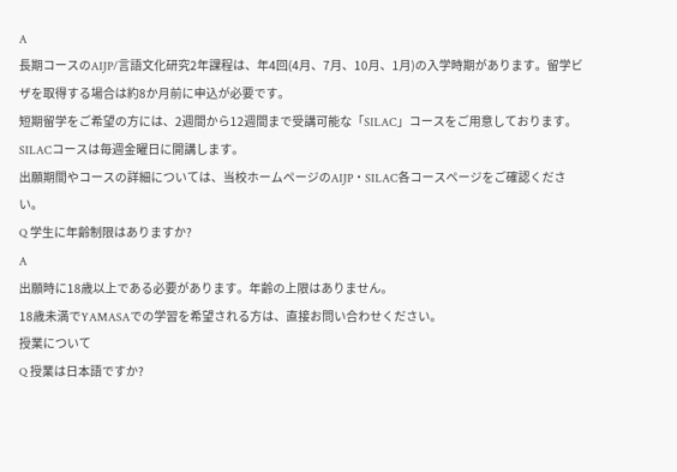A
長期コースのAIJP/言語文化研究2年課程は、年4回(4月、7月、10月、1月)の入学時期があります。留学ビザを取得する場合は約8か月前に申込が必要です。
短期留学をご希望の方には、2週間から12週間まで受講可能な「SILAC」コースをご用意しております。
SILACコースは毎週金曜日に開講します。
出願期間やコースの詳細については、当校ホームページのAIJP・SILAC各コースページをご確認ください。
Q 学生に年齢制限はありますか?
A
出願時に18歳以上である必要があります。年齢の上限はありません。
18歳未満でYAMASAでの学習を希望される方は、直接お問い合わせください。
授業について
Q 授業は日本語ですか?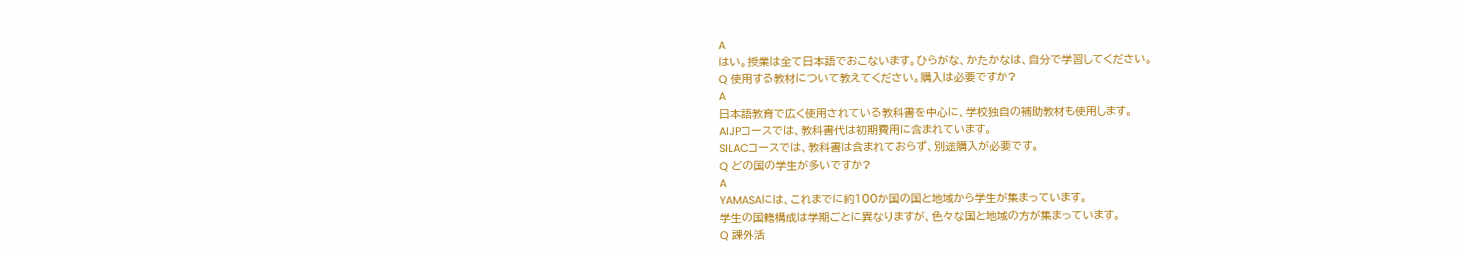A
はい。授業は全て日本語でおこないます。ひらがな、かたかなは、自分で学習してください。
Q 使用する教材について教えてください。購入は必要ですか?
A
日本語教育で広く使用されている教科書を中心に、学校独自の補助教材も使用します。
AIJPコースでは、教科書代は初期費用に含まれています。
SILACコースでは、教科書は含まれておらず、別途購入が必要です。
Q どの国の学生が多いですか?
A
YAMASAには、これまでに約100か国の国と地域から学生が集まっています。
学生の国籍構成は学期ごとに異なりますが、色々な国と地域の方が集まっています。
Q 課外活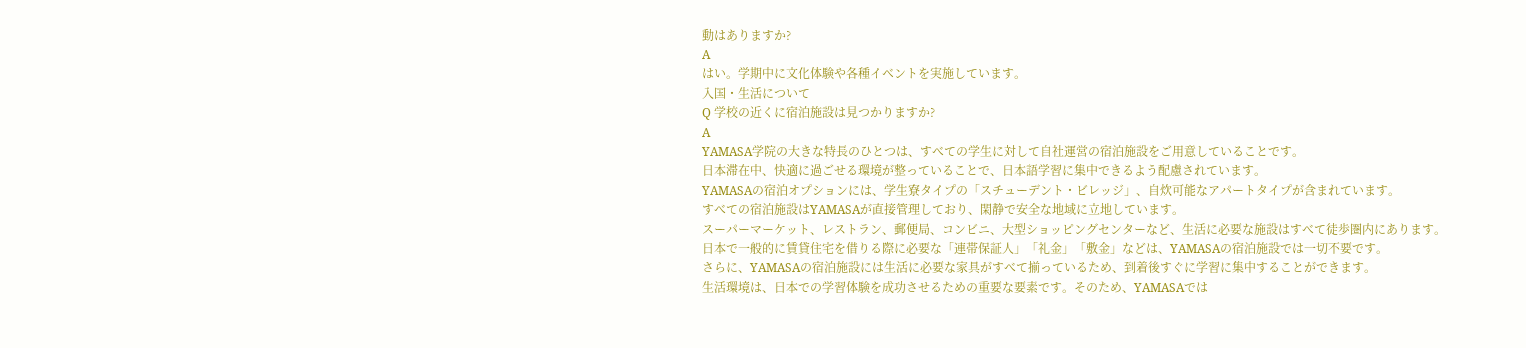動はありますか?
A
はい。学期中に文化体験や各種イベントを実施しています。
入国・生活について
Q 学校の近くに宿泊施設は見つかりますか?
A
YAMASA学院の大きな特長のひとつは、すべての学生に対して自社運営の宿泊施設をご用意していることです。
日本滞在中、快適に過ごせる環境が整っていることで、日本語学習に集中できるよう配慮されています。
YAMASAの宿泊オプションには、学生寮タイプの「スチューデント・ビレッジ」、自炊可能なアパートタイプが含まれています。
すべての宿泊施設はYAMASAが直接管理しており、閑静で安全な地域に立地しています。
スーパーマーケット、レストラン、郵便局、コンビニ、大型ショッピングセンターなど、生活に必要な施設はすべて徒歩圏内にあります。
日本で一般的に賃貸住宅を借りる際に必要な「連帯保証人」「礼金」「敷金」などは、YAMASAの宿泊施設では一切不要です。
さらに、YAMASAの宿泊施設には生活に必要な家具がすべて揃っているため、到着後すぐに学習に集中することができます。
生活環境は、日本での学習体験を成功させるための重要な要素です。そのため、YAMASAでは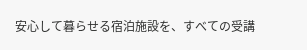安心して暮らせる宿泊施設を、すべての受講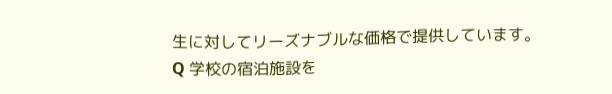生に対してリーズナブルな価格で提供しています。
Q 学校の宿泊施設を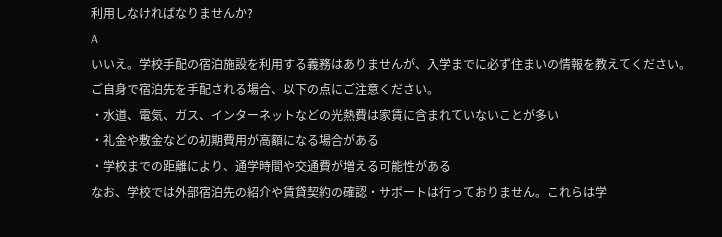利用しなければなりませんか?
A
いいえ。学校手配の宿泊施設を利用する義務はありませんが、入学までに必ず住まいの情報を教えてください。
ご自身で宿泊先を手配される場合、以下の点にご注意ください。
・水道、電気、ガス、インターネットなどの光熱費は家賃に含まれていないことが多い
・礼金や敷金などの初期費用が高額になる場合がある
・学校までの距離により、通学時間や交通費が増える可能性がある
なお、学校では外部宿泊先の紹介や賃貸契約の確認・サポートは行っておりません。これらは学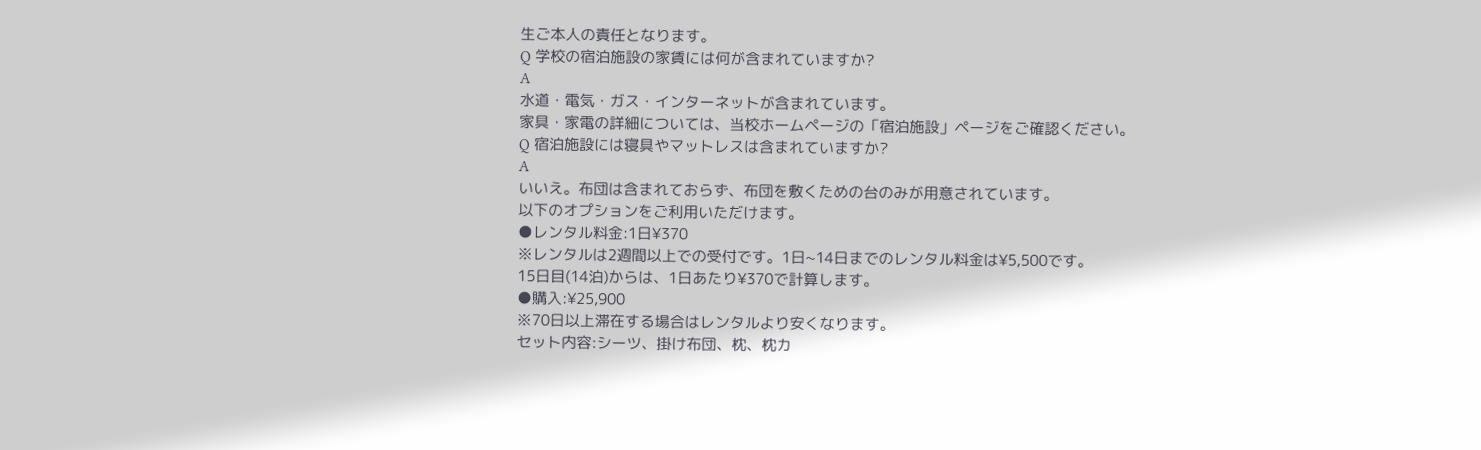生ご本人の責任となります。
Q 学校の宿泊施設の家賃には何が含まれていますか?
A
水道・電気・ガス・インターネットが含まれています。
家具・家電の詳細については、当校ホームページの「宿泊施設」ページをご確認ください。
Q 宿泊施設には寝具やマットレスは含まれていますか?
A
いいえ。布団は含まれておらず、布団を敷くための台のみが用意されています。
以下のオプションをご利用いただけます。
●レンタル料金:1日¥370
※レンタルは2週間以上での受付です。1日~14日までのレンタル料金は¥5,500です。
15日目(14泊)からは、1日あたり¥370で計算します。
●購入:¥25,900
※70日以上滞在する場合はレンタルより安くなります。
セット内容:シーツ、掛け布団、枕、枕カ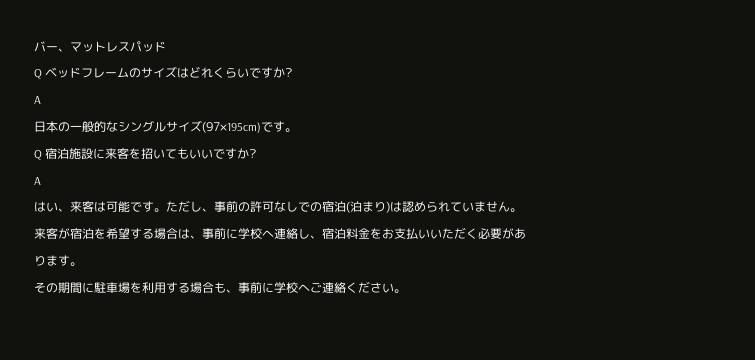バー、マットレスパッド
Q ベッドフレームのサイズはどれくらいですか?
A
日本の一般的なシングルサイズ(97×195cm)です。
Q 宿泊施設に来客を招いてもいいですか?
A
はい、来客は可能です。ただし、事前の許可なしでの宿泊(泊まり)は認められていません。
来客が宿泊を希望する場合は、事前に学校へ連絡し、宿泊料金をお支払いいただく必要があります。
その期間に駐車場を利用する場合も、事前に学校へご連絡ください。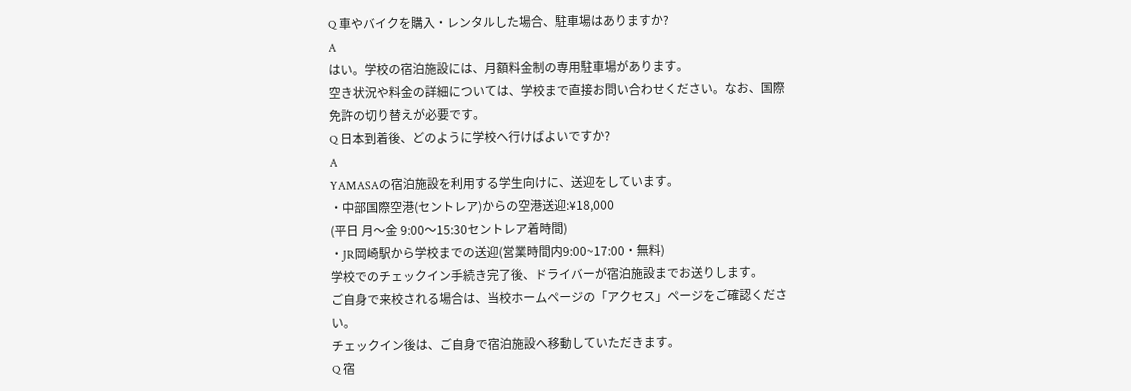Q 車やバイクを購入・レンタルした場合、駐車場はありますか?
A
はい。学校の宿泊施設には、月額料金制の専用駐車場があります。
空き状況や料金の詳細については、学校まで直接お問い合わせください。なお、国際免許の切り替えが必要です。
Q 日本到着後、どのように学校へ行けばよいですか?
A
YAMASAの宿泊施設を利用する学生向けに、送迎をしています。
・中部国際空港(セントレア)からの空港送迎:¥18,000
(平日 月〜金 9:00〜15:30セントレア着時間)
・JR岡崎駅から学校までの送迎(営業時間内9:00~17:00・無料)
学校でのチェックイン手続き完了後、ドライバーが宿泊施設までお送りします。
ご自身で来校される場合は、当校ホームページの「アクセス」ページをご確認ください。
チェックイン後は、ご自身で宿泊施設へ移動していただきます。
Q 宿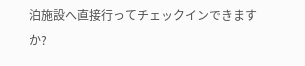泊施設へ直接行ってチェックインできますか?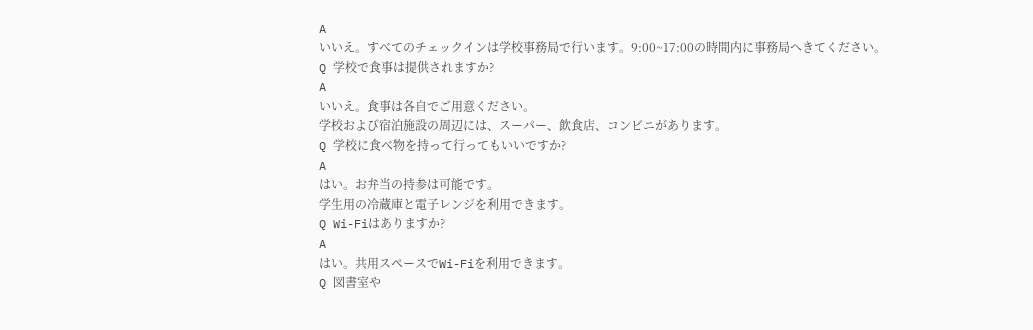A
いいえ。すべてのチェックインは学校事務局で行います。9:00~17:00の時間内に事務局へきてください。
Q 学校で食事は提供されますか?
A
いいえ。食事は各自でご用意ください。
学校および宿泊施設の周辺には、スーパー、飲食店、コンビニがあります。
Q 学校に食べ物を持って行ってもいいですか?
A
はい。お弁当の持参は可能です。
学生用の冷蔵庫と電子レンジを利用できます。
Q Wi-Fiはありますか?
A
はい。共用スペースでWi-Fiを利用できます。
Q 図書室や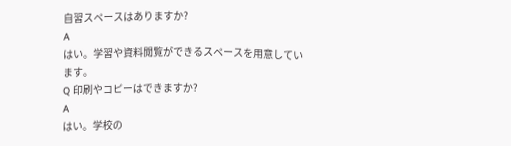自習スペースはありますか?
A
はい。学習や資料閲覧ができるスペースを用意しています。
Q 印刷やコピーはできますか?
A
はい。学校の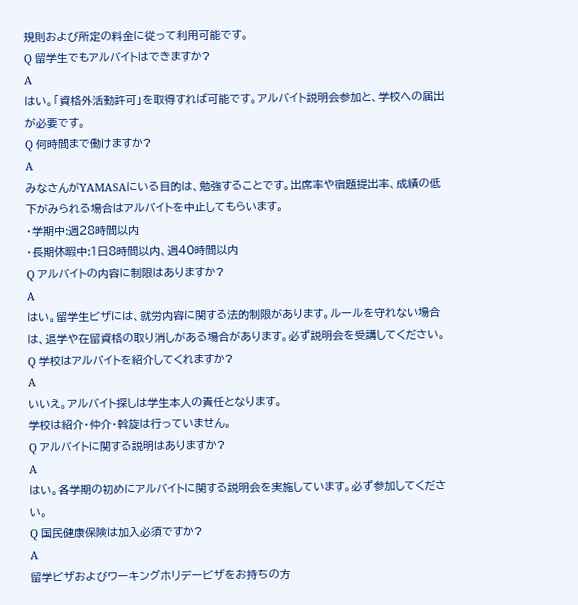規則および所定の料金に従って利用可能です。
Q 留学生でもアルバイトはできますか?
A
はい。「資格外活動許可」を取得すれば可能です。アルバイト説明会参加と、学校への届出が必要です。
Q 何時間まで働けますか?
A
みなさんがYAMASAにいる目的は、勉強することです。出席率や宿題提出率、成績の低下がみられる場合はアルバイトを中止してもらいます。
・学期中:週28時間以内
・長期休暇中:1日8時間以内、週40時間以内
Q アルバイトの内容に制限はありますか?
A
はい。留学生ビザには、就労内容に関する法的制限があります。ルールを守れない場合は、退学や在留資格の取り消しがある場合があります。必ず説明会を受講してください。
Q 学校はアルバイトを紹介してくれますか?
A
いいえ。アルバイト探しは学生本人の責任となります。
学校は紹介・仲介・斡旋は行っていません。
Q アルバイトに関する説明はありますか?
A
はい。各学期の初めにアルバイトに関する説明会を実施しています。必ず参加してください。
Q 国民健康保険は加入必須ですか?
A
留学ビザおよびワーキングホリデービザをお持ちの方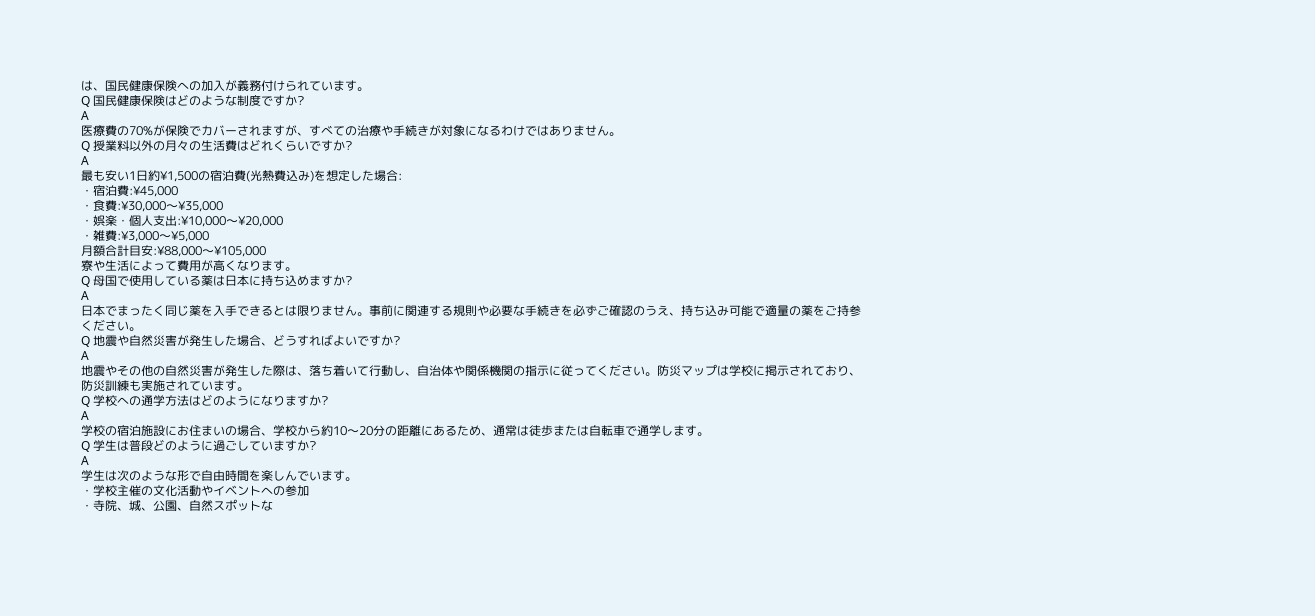は、国民健康保険への加入が義務付けられています。
Q 国民健康保険はどのような制度ですか?
A
医療費の70%が保険でカバーされますが、すべての治療や手続きが対象になるわけではありません。
Q 授業料以外の月々の生活費はどれくらいですか?
A
最も安い1日約¥1,500の宿泊費(光熱費込み)を想定した場合:
・宿泊費:¥45,000
・食費:¥30,000〜¥35,000
・娯楽・個人支出:¥10,000〜¥20,000
・雑費:¥3,000〜¥5,000
月額合計目安:¥88,000〜¥105,000
寮や生活によって費用が高くなります。
Q 母国で使用している薬は日本に持ち込めますか?
A
日本でまったく同じ薬を入手できるとは限りません。事前に関連する規則や必要な手続きを必ずご確認のうえ、持ち込み可能で適量の薬をご持参ください。
Q 地震や自然災害が発生した場合、どうすればよいですか?
A
地震やその他の自然災害が発生した際は、落ち着いて行動し、自治体や関係機関の指示に従ってください。防災マップは学校に掲示されており、防災訓練も実施されています。
Q 学校への通学方法はどのようになりますか?
A
学校の宿泊施設にお住まいの場合、学校から約10〜20分の距離にあるため、通常は徒歩または自転車で通学します。
Q 学生は普段どのように過ごしていますか?
A
学生は次のような形で自由時間を楽しんでいます。
・学校主催の文化活動やイベントへの参加
・寺院、城、公園、自然スポットな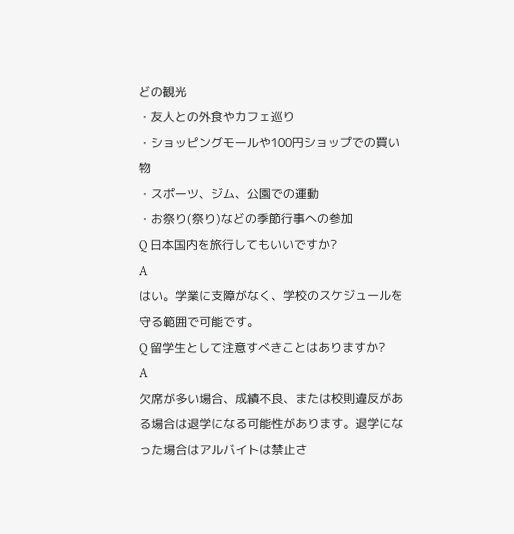どの観光
・友人との外食やカフェ巡り
・ショッピングモールや100円ショップでの買い物
・スポーツ、ジム、公園での運動
・お祭り(祭り)などの季節行事への参加
Q 日本国内を旅行してもいいですか?
A
はい。学業に支障がなく、学校のスケジュールを守る範囲で可能です。
Q 留学生として注意すべきことはありますか?
A
欠席が多い場合、成績不良、または校則違反がある場合は退学になる可能性があります。退学になった場合はアルバイトは禁止さ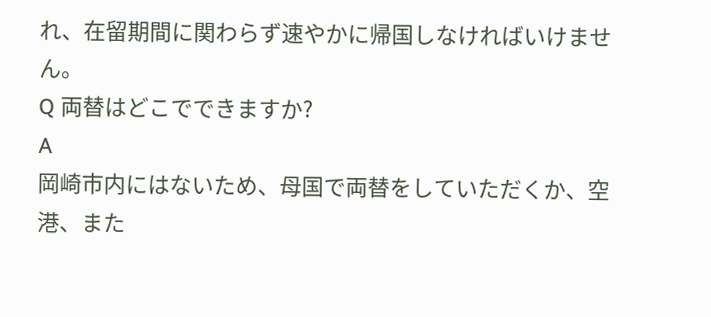れ、在留期間に関わらず速やかに帰国しなければいけません。
Q 両替はどこでできますか?
A
岡崎市内にはないため、母国で両替をしていただくか、空港、また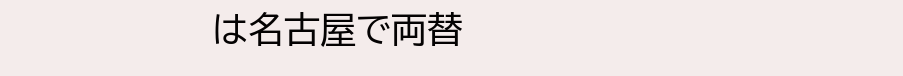は名古屋で両替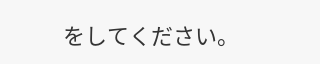をしてください。